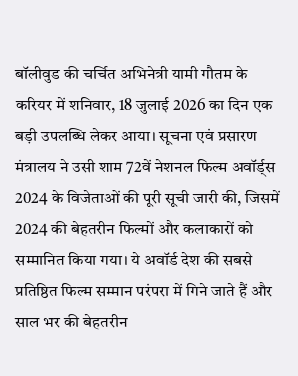बॉलीवुड की चर्चित अभिनेत्री यामी गौतम के करियर में शनिवार, 18 जुलाई 2026 का दिन एक बड़ी उपलब्धि लेकर आया। सूचना एवं प्रसारण मंत्रालय ने उसी शाम 72वें नेशनल फिल्म अवॉर्ड्स 2024 के विजेताओं की पूरी सूची जारी की, जिसमें 2024 की बेहतरीन फिल्मों और कलाकारों को सम्मानित किया गया। ये अवॉर्ड देश की सबसे प्रतिष्ठित फिल्म सम्मान परंपरा में गिने जाते हैं और साल भर की बेहतरीन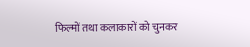फिल्मों तथा कलाकारों को चुनकर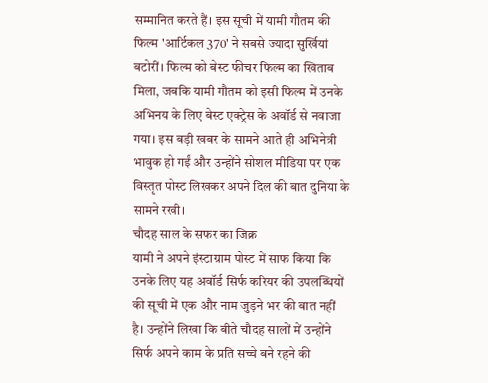सम्मानित करते हैं। इस सूची में यामी गौतम की फिल्म 'आर्टिकल 370' ने सबसे ज्यादा सुर्खियां बटोरीं। फिल्म को बेस्ट फीचर फिल्म का खिताब मिला, जबकि यामी गौतम को इसी फिल्म में उनके अभिनय के लिए बेस्ट एक्ट्रेस के अवॉर्ड से नवाजा गया। इस बड़ी खबर के सामने आते ही अभिनेत्री भावुक हो गईं और उन्होंने सोशल मीडिया पर एक विस्तृत पोस्ट लिखकर अपने दिल की बात दुनिया के सामने रखी।
चौदह साल के सफर का जिक्र
यामी ने अपने इंस्टाग्राम पोस्ट में साफ किया कि उनके लिए यह अवॉर्ड सिर्फ करियर की उपलब्धियों की सूची में एक और नाम जुड़ने भर की बात नहीं है। उन्होंने लिखा कि बीते चौदह सालों में उन्होंने सिर्फ अपने काम के प्रति सच्चे बने रहने की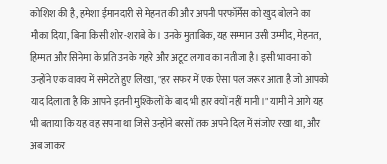कोशिश की है, हमेशा ईमानदारी से मेहनत की और अपनी परफॉर्मेंस को खुद बोलने का मौका दिया, बिना किसी शोर-शराबे के। उनके मुताबिक, यह सम्मान उसी उम्मीद, मेहनत, हिम्मत और सिनेमा के प्रति उनके गहरे और अटूट लगाव का नतीजा है। इसी भावना को उन्होंने एक वाक्य में समेटते हुए लिखा, "हर सफर में एक ऐसा पल जरूर आता है जो आपको याद दिलाता है कि आपने इतनी मुश्किलों के बाद भी हार क्यों नहीं मानी।" यामी ने आगे यह भी बताया कि यह वह सपना था जिसे उन्होंने बरसों तक अपने दिल में संजोए रखा था, और अब जाकर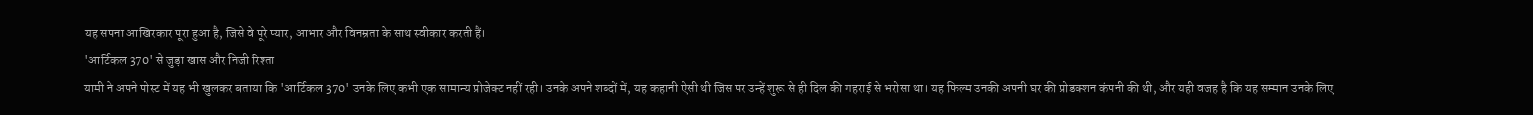यह सपना आखिरकार पूरा हुआ है, जिसे वे पूरे प्यार, आभार और विनम्रता के साथ स्वीकार करती हैं।
'आर्टिकल 370' से जुड़ा खास और निजी रिश्ता
यामी ने अपने पोस्ट में यह भी खुलकर बताया कि 'आर्टिकल 370' उनके लिए कभी एक सामान्य प्रोजेक्ट नहीं रही। उनके अपने शब्दों में, यह कहानी ऐसी थी जिस पर उन्हें शुरू से ही दिल की गहराई से भरोसा था। यह फिल्म उनकी अपनी घर की प्रोडक्शन कंपनी की थी, और यही वजह है कि यह सम्मान उनके लिए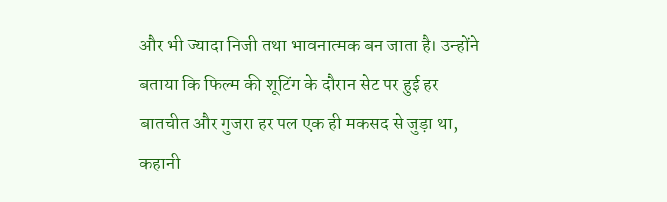और भी ज्यादा निजी तथा भावनात्मक बन जाता है। उन्होंने बताया कि फिल्म की शूटिंग के दौरान सेट पर हुई हर बातचीत और गुजरा हर पल एक ही मकसद से जुड़ा था, कहानी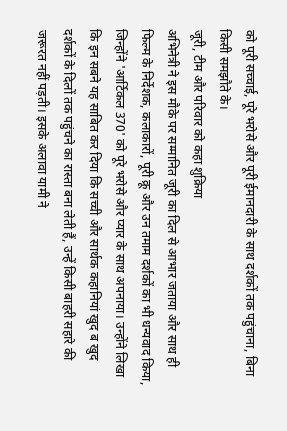को पूरी सच्चाई, पूरे भरोसे और पूरी ईमानदारी के साथ दर्शकों तक पहुंचाना, बिना किसी समझौते के।
जूरी, टीम और परिवार को कहा शुक्रिया
अभिनेत्री ने इस मौके पर सम्मानित जूरी का दिल से आभार जताया और साथ ही फिल्म के निर्देशक, कलाकारों, पूरी क्रू और उन तमाम दर्शकों का भी धन्यवाद किया, जिन्होंने 'आर्टिकल 370' को पूरे भरोसे और प्यार के साथ अपनाया। उन्होंने लिखा कि इन सबने यह साबित कर दिया कि सच्ची और सार्थक कहानियां खुद ब खुद दर्शकों के दिलों तक पहुंचने का रास्ता बना लेती हैं, उन्हें किसी बाहरी सहारे की जरूरत नहीं पड़ती। इसके अलावा यामी ने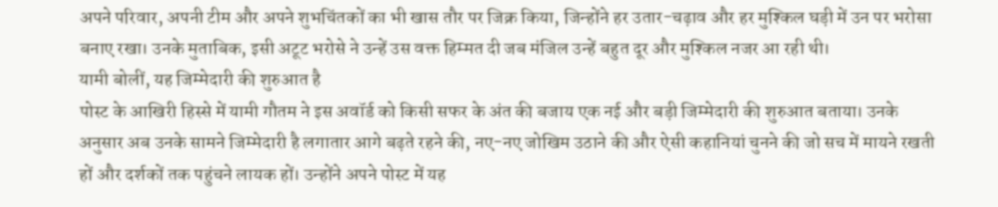अपने परिवार, अपनी टीम और अपने शुभचिंतकों का भी खास तौर पर जिक्र किया, जिन्होंने हर उतार-चढ़ाव और हर मुश्किल घड़ी में उन पर भरोसा बनाए रखा। उनके मुताबिक, इसी अटूट भरोसे ने उन्हें उस वक्त हिम्मत दी जब मंजिल उन्हें बहुत दूर और मुश्किल नजर आ रही थी।
यामी बोलीं, यह जिम्मेदारी की शुरुआत है
पोस्ट के आखिरी हिस्से में यामी गौतम ने इस अवॉर्ड को किसी सफर के अंत की बजाय एक नई और बड़ी जिम्मेदारी की शुरुआत बताया। उनके अनुसार अब उनके सामने जिम्मेदारी है लगातार आगे बढ़ते रहने की, नए-नए जोखिम उठाने की और ऐसी कहानियां चुनने की जो सच में मायने रखती हों और दर्शकों तक पहुंचने लायक हों। उन्होंने अपने पोस्ट में यह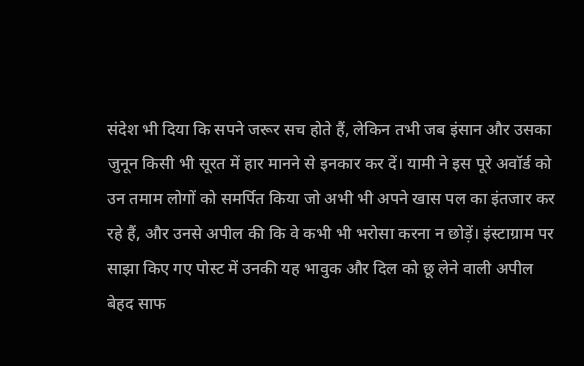संदेश भी दिया कि सपने जरूर सच होते हैं, लेकिन तभी जब इंसान और उसका जुनून किसी भी सूरत में हार मानने से इनकार कर दें। यामी ने इस पूरे अवॉर्ड को उन तमाम लोगों को समर्पित किया जो अभी भी अपने खास पल का इंतजार कर रहे हैं, और उनसे अपील की कि वे कभी भी भरोसा करना न छोड़ें। इंस्टाग्राम पर साझा किए गए पोस्ट में उनकी यह भावुक और दिल को छू लेने वाली अपील बेहद साफ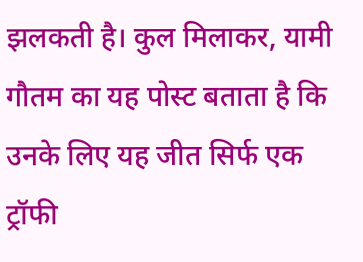झलकती है। कुल मिलाकर, यामी गौतम का यह पोस्ट बताता है कि उनके लिए यह जीत सिर्फ एक ट्रॉफी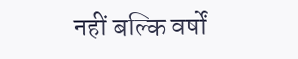नहीं बल्कि वर्षों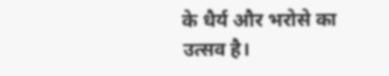के धैर्य और भरोसे का उत्सव है।